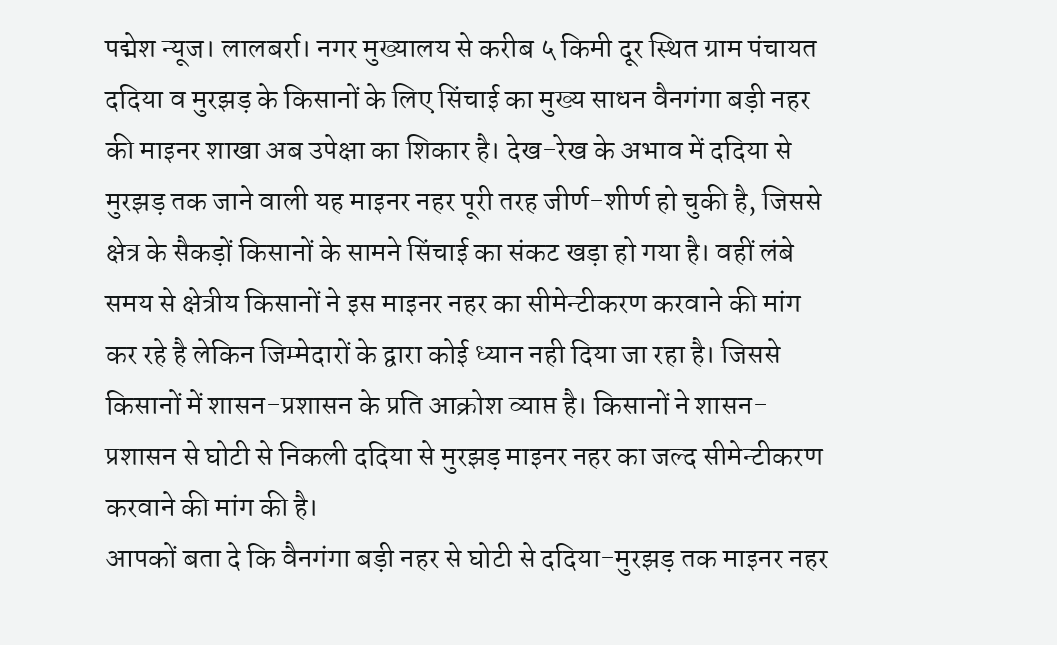पद्मेश न्यूज। लालबर्रा। नगर मुख्यालय से करीब ५ किमी दूर स्थित ग्राम पंचायत ददिया व मुरझड़ के किसानों के लिए सिंचाई का मुख्य साधन वैनगंगा बड़ी नहर की माइनर शाखा अब उपेक्षा का शिकार है। देख-रेख के अभाव में ददिया से मुरझड़ तक जाने वाली यह माइनर नहर पूरी तरह जीर्ण-शीर्ण हो चुकी है, जिससे क्षेत्र के सैकड़ों किसानों के सामने सिंचाई का संकट खड़ा हो गया है। वहीं लंबे समय से क्षेत्रीय किसानों ने इस माइनर नहर का सीमेन्टीकरण करवाने की मांग कर रहे है लेकिन जिम्मेदारों के द्वारा कोई ध्यान नही दिया जा रहा है। जिससे किसानों में शासन-प्रशासन के प्रति आक्रोश व्याप्त है। किसानों ने शासन-प्रशासन से घोटी से निकली ददिया से मुरझड़ माइनर नहर का जल्द सीमेन्टीकरण करवाने की मांग की है।
आपकों बता दे कि वैनगंगा बड़ी नहर से घोटी से ददिया-मुरझड़ तक माइनर नहर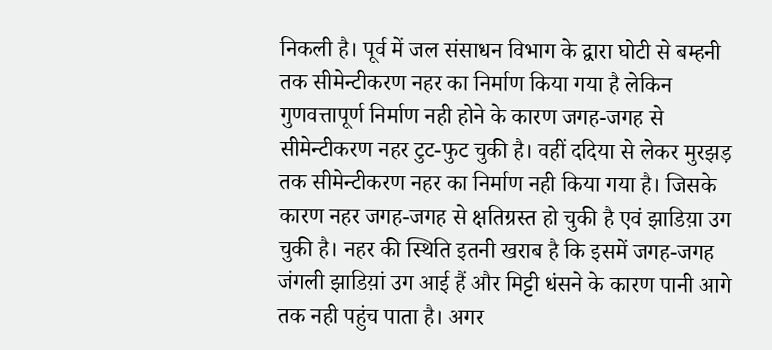निकली है। पूर्व में जल संसाधन विभाग के द्वारा घोटी से बम्हनी तक सीमेन्टीकरण नहर का निर्माण किया गया है लेकिन गुणवत्तापूर्ण निर्माण नही होने के कारण जगह-जगह से सीमेन्टीकरण नहर टुट-फुट चुकी है। वहीं ददिया से लेकर मुरझड़ तक सीमेन्टीकरण नहर का निर्माण नही किया गया है। जिसके कारण नहर जगह-जगह से क्षतिग्रस्त हो चुकी है एवं झाडिय़ा उग चुकी है। नहर की स्थिति इतनी खराब है कि इसमें जगह-जगह जंगली झाडिय़ां उग आई हैं और मिट्टी धंसने के कारण पानी आगे तक नही पहुंच पाता है। अगर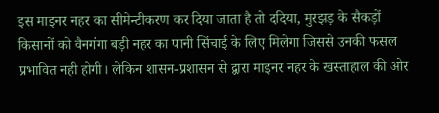इस माइनर नहर का सीमेन्टीकरण कर दिया जाता है तो ददिया, मुरझड़ के सैकड़ों किसानों को वैनगंगा बड़ी नहर का पानी सिंचाई के लिए मिलेगा जिससे उनकी फसल प्रभावित नही होगी। लेकिन शासन-प्रशासन से द्वारा माइनर नहर के खस्ताहाल की ओर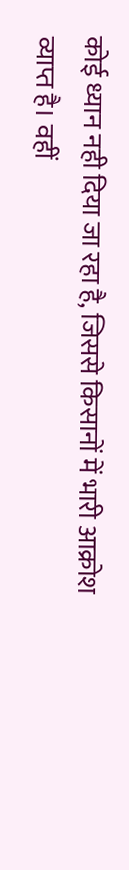कोई ध्यान नही दिया जा रहा है, जिससे किसानों में भारी आक्रोश व्याप्त है। वहीं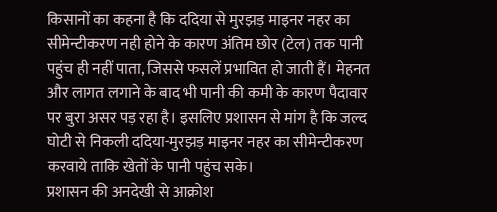किसानों का कहना है कि ददिया से मुरझड़ माइनर नहर का सीमेन्टीकरण नही होने के कारण अंतिम छोर (टेल) तक पानी पहुंच ही नहीं पाता, जिससे फसलें प्रभावित हो जाती हैं। मेहनत और लागत लगाने के बाद भी पानी की कमी के कारण पैदावार पर बुरा असर पड़ रहा है। इसलिए प्रशासन से मांग है कि जल्द घोटी से निकली ददिया-मुरझड़ माइनर नहर का सीमेन्टीकरण करवाये ताकि खेतों के पानी पहुंच सके।
प्रशासन की अनदेखी से आक्रोश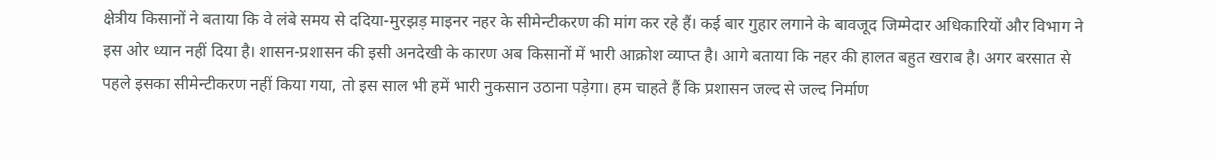क्षेत्रीय किसानों ने बताया कि वे लंबे समय से ददिया-मुरझड़ माइनर नहर के सीमेन्टीकरण की मांग कर रहे हैं। कई बार गुहार लगाने के बावजूद जिम्मेदार अधिकारियों और विभाग ने इस ओर ध्यान नहीं दिया है। शासन-प्रशासन की इसी अनदेखी के कारण अब किसानों में भारी आक्रोश व्याप्त है। आगे बताया कि नहर की हालत बहुत खराब है। अगर बरसात से पहले इसका सीमेन्टीकरण नहीं किया गया, तो इस साल भी हमें भारी नुकसान उठाना पड़ेगा। हम चाहते हैं कि प्रशासन जल्द से जल्द निर्माण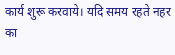कार्य शुरू करवाये। यदि समय रहते नहर का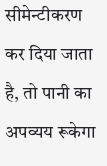सीमेन्टीकरण कर दिया जाता है, तो पानी का अपव्यय रूकेगा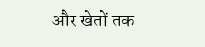और खेतों तक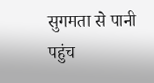सुगमता से पानी पहुंच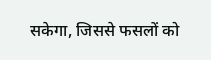सकेगा, जिससे फसलों को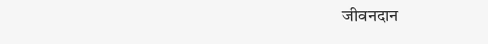जीवनदान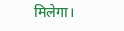मिलेगा।